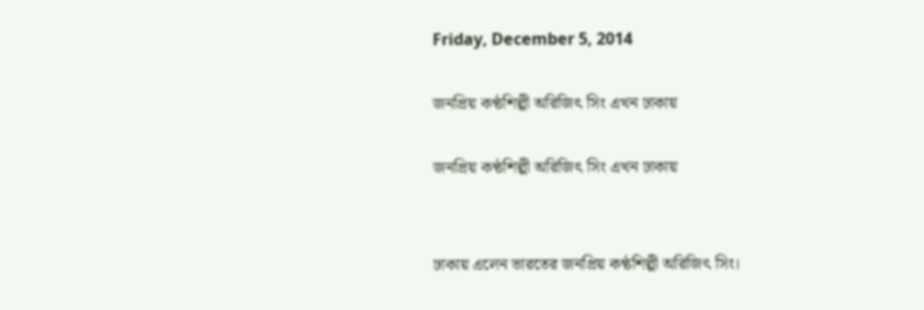Friday, December 5, 2014

জনপ্রিয় কণ্ঠশিল্পী অরিজিৎ সিং এখন ঢাকায়

জনপ্রিয় কণ্ঠশিল্পী অরিজিৎ সিং এখন ঢাকায়


ঢাকায় এলেন ভারতের জনপ্রিয় কণ্ঠশিল্পী অরিজিৎ সিং।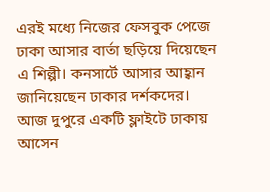এরই মধ্যে নিজের ফেসবুক পেজে ঢাকা আসার বার্তা ছড়িয়ে দিয়েছেন এ শিল্পী। কনসার্টে আসার আহ্বান জানিয়েছেন ঢাকার দর্শকদের।
আজ দুপুরে একটি ফ্লাইটে ঢাকায় আসেন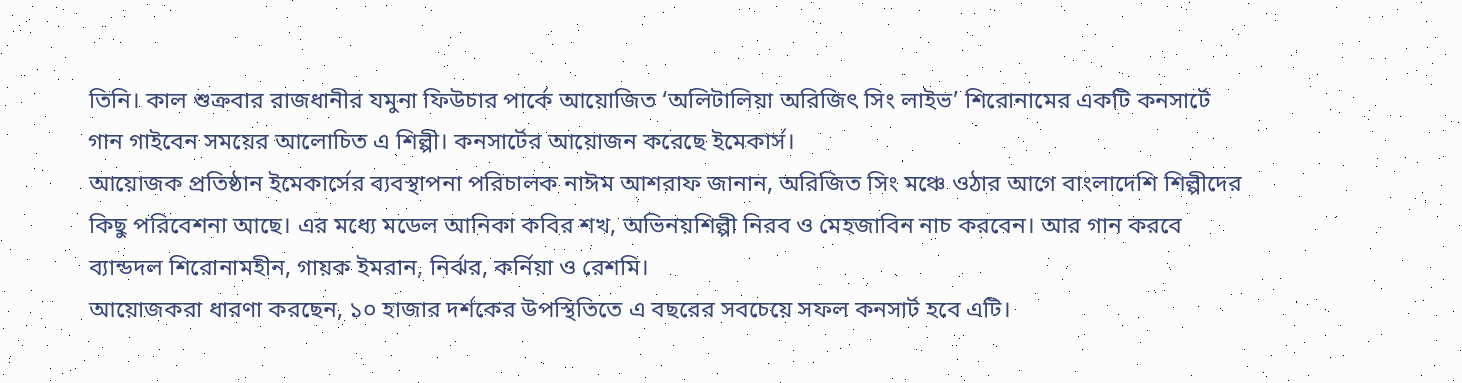তিনি। কাল শুক্রবার রাজধানীর যমুনা ফিউচার পার্কে আয়োজিত ‘অলিটালিয়া অরিজিৎ সিং লাইভ’ শিরোনামের একটি কনসার্টে গান গাইবেন সময়ের আলোচিত এ শিল্পী। কনসার্টের আয়োজন করেছে ইমেকার্স।
আয়োজক প্রতিষ্ঠান ইমেকার্সের ব্যবস্থাপনা পরিচালক নাঈম আশরাফ জানান, অরিজিত সিং মঞ্চে ওঠার আগে বাংলাদেশি শিল্পীদের কিছু পরিবেশনা আছে। এর মধ্যে মডেল আনিকা কবির শখ, অভিনয়শিল্পী নিরব ও মেহজাবিন নাচ করবেন। আর গান করবে ব্যান্ডদল শিরোনামহীন, গায়ক ইমরান, নির্ঝর, কর্নিয়া ও রেশমি।
আয়োজকরা ধারণা করছেন, ১০ হাজার দর্শকের উপস্থিতিতে এ বছরের সবচেয়ে সফল কনসার্ট হবে এটি।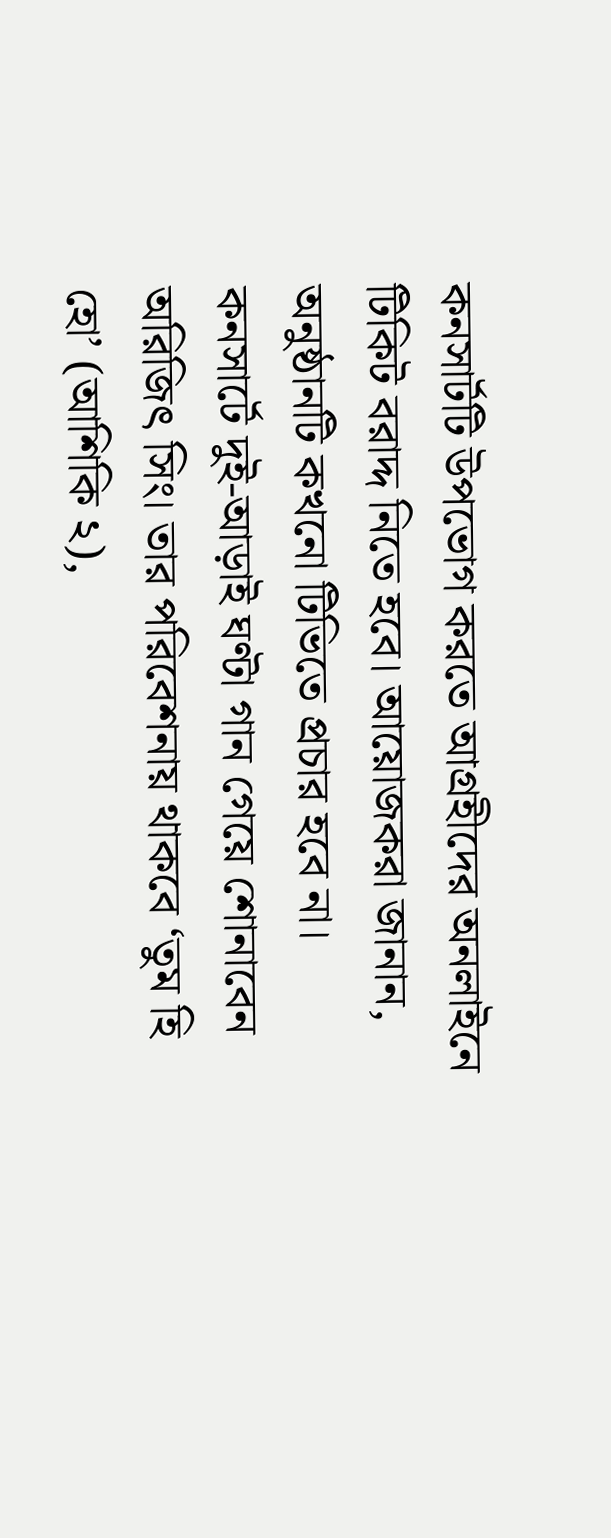কনসার্টটি উপভোগ করতে আগ্রহীদের অনলাইনে টিকিট বরাদ্দ নিতে হবে। আয়োজকরা জানান, অনুষ্ঠানটি কখনো টিভিতে প্রচার হবে না।
কনসার্টে দুই-আড়াই ঘণ্টা গান গেয়ে শোনাবেন অরিজিৎ সিং। তার পরিবেশনায় থাকবে ‘তুম হি হো’ (আশিকি ২),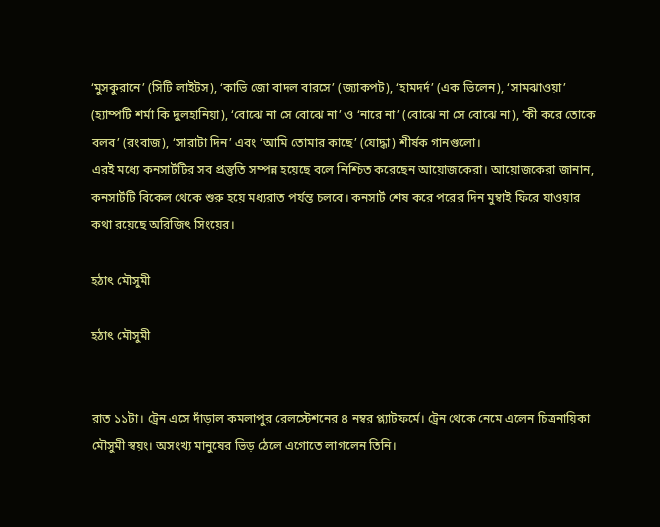‘মুসকুরানে’ (সিটি লাইটস), ‘কাভি জো বাদল বারসে’ (জ্যাকপট), ‘হামদর্দ’ (এক ভিলেন), ‘সামঝাওয়া’ (হ্যাম্পটি শর্মা কি দুলহানিয়া), ‘বোঝে না সে বোঝে না’ ও ‘নারে না’ (বোঝে না সে বোঝে না), ‘কী করে তোকে বলব’ (রংবাজ), ‘সারাটা দিন’ এবং ‘আমি তোমার কাছে’ (যোদ্ধা) শীর্ষক গানগুলো।
এরই মধ্যে কনসার্টটির সব প্রস্তুতি সম্পন্ন হয়েছে বলে নিশ্চিত করেছেন আয়োজকেরা। আয়োজকেরা জানান, কনসার্টটি বিকেল থেকে শুরু হয়ে মধ্যরাত পর্যন্ত চলবে। কনসার্ট শেষ করে পরের দিন মুম্বাই ফিরে যাওয়ার কথা রয়েছে অরিজিৎ সিংয়ের।

হঠাৎ মৌসুমী

হঠাৎ মৌসুমী


রাত ১১টা। ট্রেন এসে দাঁড়াল কমলাপুর রেলস্টেশনের ৪ নম্বর প্ল্যাটফর্মে। ট্রেন থেকে নেমে এলেন চিত্রনায়িকা মৌসুমী স্বয়ং। অসংখ্য মানুষের ভিড় ঠেলে এগোতে লাগলেন তিনি।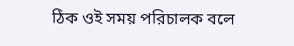ঠিক ওই সময় পরিচালক বলে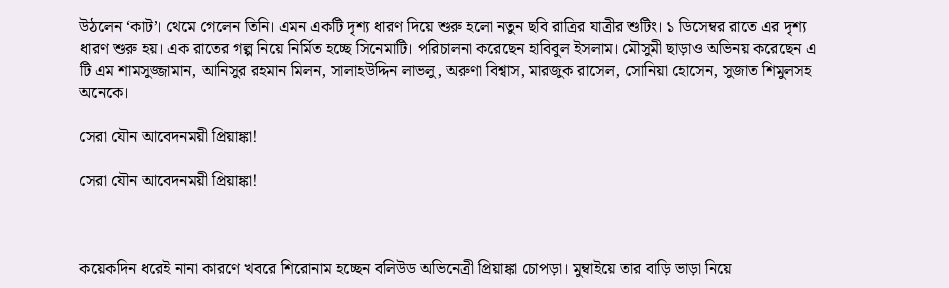উঠলেন ‘কাট’। থেমে গেলেন তিনি। এমন একটি দৃশ্য ধারণ দিয়ে শুরু হলো নতুন ছবি রাত্রির যাত্রীর শুটিং। ১ ডিসেম্বর রাতে এর দৃশ্য ধারণ শুরু হয়। এক রাতের গল্প নিয়ে নির্মিত হচ্ছে সিনেমাটি। পরিচালনা করেছেন হাবিবুল ইসলাম। মৌসুমী ছাড়াও অভিনয় করেছেন এ টি এম শামসুজ্জামান, আনিসুর রহমান মিলন, সালাহউদ্দিন লাভলু, অরুণা বিশ্বাস, মারজুক রাসেল, সোনিয়া হোসেন, সুজাত শিমুলসহ অনেকে।

সেরা যৌন আবেদনময়ী প্রিয়াঙ্কা!

সেরা যৌন আবেদনময়ী প্রিয়াঙ্কা!



কয়েকদিন ধরেই নানা কারণে খবরে শিরোনাম হচ্ছেন বলিউড অভিনেত্রী প্রিয়াঙ্কা চোপড়া। মুম্বাইয়ে তার বাড়ি ভাড়া নিয়ে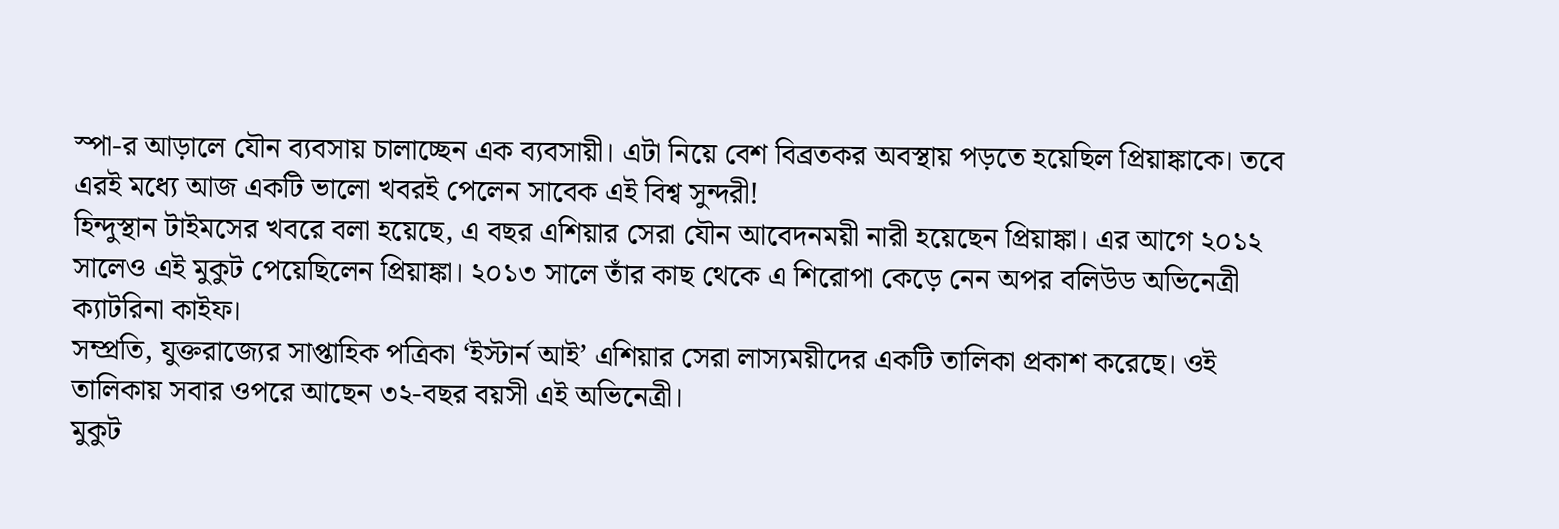স্পা-র আড়ালে যৌন ব্যবসায় চালাচ্ছেন এক ব্যবসায়ী। এটা নিয়ে বেশ বিব্রতকর অবস্থায় পড়তে হয়েছিল প্রিয়াঙ্কাকে। তবে এরই মধ্যে আজ একটি ভালো খবরই পেলেন সাবেক এই বিশ্ব সুন্দরী!
হিন্দুস্থান টাইমসের খবরে বলা হয়েছে, এ বছর এশিয়ার সেরা যৌন আবেদনময়ী নারী হয়েছেন প্রিয়াঙ্কা। এর আগে ২০১২ সালেও এই মুকুট পেয়েছিলেন প্রিয়াঙ্কা। ২০১৩ সালে তাঁর কাছ থেকে এ শিরোপা কেড়ে নেন অপর বলিউড অভিনেত্রী ক্যাটরিনা কাইফ।
সম্প্রতি, যুক্তরাজ্যের সাপ্তাহিক পত্রিকা ‘ইস্টার্ন আই’ এশিয়ার সেরা লাস্যময়ীদের একটি তালিকা প্রকাশ করেছে। ওই তালিকায় সবার ওপরে আছেন ৩২-বছর বয়সী এই অভিনেত্রী।
মুকুট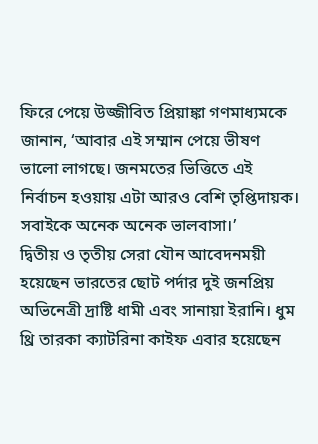ফিরে পেয়ে উজ্জীবিত প্রিয়াঙ্কা গণমাধ্যমকে জানান, ‘আবার এই সম্মান পেয়ে ভীষণ ভালো লাগছে। জনমতের ভিত্তিতে এই নির্বাচন হওয়ায় এটা আরও বেশি তৃপ্তিদায়ক। সবাইকে অনেক অনেক ভালবাসা।’
দ্বিতীয় ও তৃতীয় সেরা যৌন আবেদনময়ী হয়েছেন ভারতের ছোট পর্দার দুই জনপ্রিয় অভিনেত্রী দ্রাষ্টি ধামী এবং সানায়া ইরানি। ধুম থ্রি তারকা ক্যাটরিনা কাইফ এবার হয়েছেন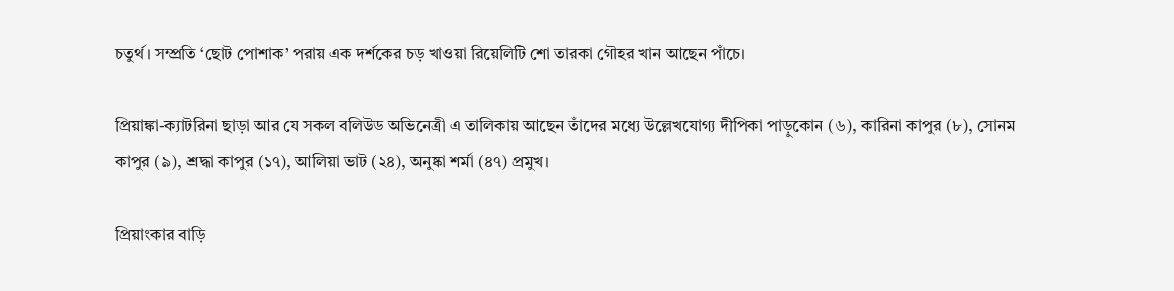চতুর্থ। সম্প্রতি ‘ছোট পোশাক’ পরায় এক দর্শকের চড় খাওয়া রিয়েলিটি শো তারকা গৌহর খান আছেন পাঁচে।

প্রিয়াঙ্কা-ক্যাটরিনা ছাড়া আর যে সকল বলিউড অভিনেত্রী এ তালিকায় আছেন তাঁদের মধ্যে উল্লেখযোগ্য দীপিকা পাড়ুকোন (৬), কারিনা কাপুর (৮), সোনম কাপুর (৯), শ্রদ্ধা কাপুর (১৭), আলিয়া ভাট (২৪), অনুষ্কা শর্মা (৪৭) প্রমুখ।

প্রিয়াংকার বাড়ি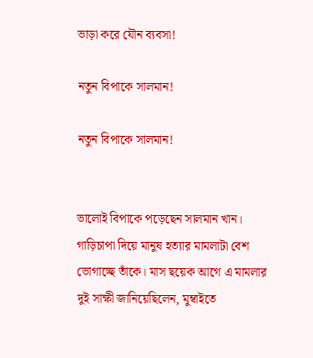ভাড়া করে যৌন ব্যবসা!

নতুন বিপাকে সালমান!

নতুন বিপাকে সালমান!


ভালোই বিপাকে পড়েছেন সালমান খান। গাড়িচাপা দিয়ে মানুষ হত্যার মামলাটা বেশ ভোগাচ্ছে তাঁকে। মাস ছয়েক আগে এ মামলার দুই সাক্ষী জানিয়েছিলেন, মুম্বাইতে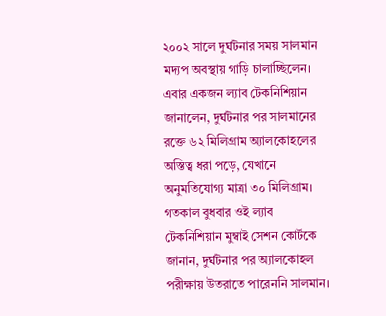২০০২ সালে দুর্ঘটনার সময় সালমান মদ্যপ অবস্থায় গাড়ি চালাচ্ছিলেন। এবার একজন ল্যাব টেকনিশিয়ান জানালেন, দুর্ঘটনার পর সালমানের রক্তে ৬২ মিলিগ্রাম অ্যালকোহলের অস্তিত্ব ধরা পড়ে, যেখানে অনুমতিযোগ্য মাত্রা ৩০ মিলিগ্রাম।
গতকাল বুধবার ওই ল্যাব টেকনিশিয়ান মুম্বাই সেশন কোর্টকে জানান, দুর্ঘটনার পর অ্যালকোহল পরীক্ষায় উতরাতে পারেননি সালমান।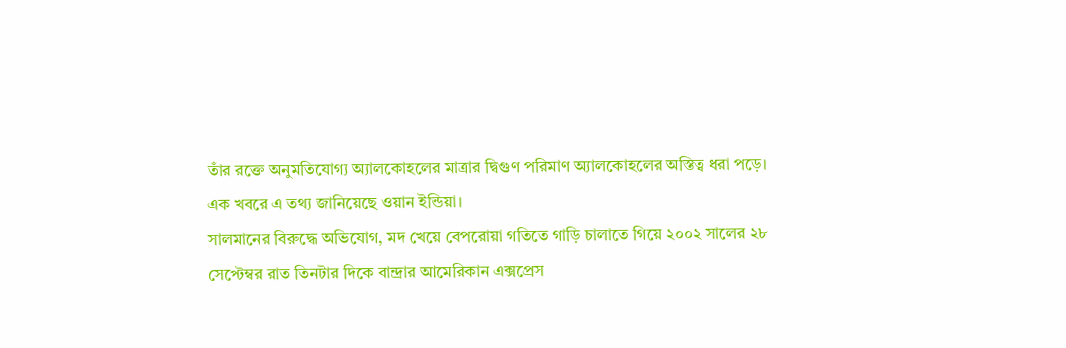তাঁর রক্তে অনুমতিযোগ্য অ্যালকোহলের মাত্রার দ্বিগুণ পরিমাণ অ্যালকোহলের অস্তিত্ব ধরা পড়ে। এক খবরে এ তথ্য জানিয়েছে ওয়ান ইন্ডিয়া।
সালমানের বিরুদ্ধে অভিযোগ, মদ খেয়ে বেপরোয়া গতিতে গাড়ি চালাতে গিয়ে ২০০২ সালের ২৮ সেপ্টেম্বর রাত তিনটার দিকে বান্দ্রার আমেরিকান এক্সপ্রেস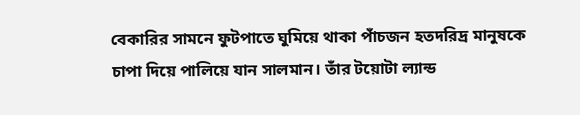বেকারির সামনে ফুটপাতে ঘুমিয়ে থাকা পাঁচজন হতদরিদ্র মানুষকে চাপা দিয়ে পালিয়ে যান সালমান। তাঁর টয়োটা ল্যান্ড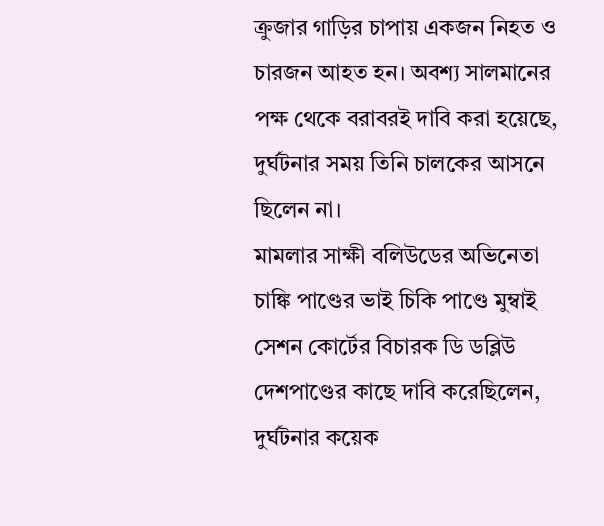ক্রুজার গাড়ির চাপায় একজন নিহত ও চারজন আহত হন। অবশ্য সালমানের পক্ষ থেকে বরাবরই দাবি করা হয়েছে, দুর্ঘটনার সময় তিনি চালকের আসনে ছিলেন না।
মামলার সাক্ষী বলিউডের অভিনেতা চাঙ্কি পাণ্ডের ভাই চিকি পাণ্ডে মুম্বাই সেশন কোর্টের বিচারক ডি ডব্লিউ দেশপাণ্ডের কাছে দাবি করেছিলেন, দুর্ঘটনার কয়েক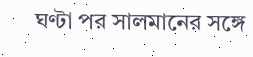ঘণ্টা পর সালমানের সঙ্গে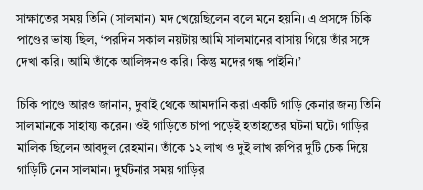সাক্ষাতের সময় তিনি (সালমান) মদ খেয়েছিলেন বলে মনে হয়নি। এ প্রসঙ্গে চিকি পাণ্ডের ভাষ্য ছিল, ‘পরদিন সকাল নয়টায় আমি সালমানের বাসায় গিয়ে তাঁর সঙ্গে দেখা করি। আমি তাঁকে আলিঙ্গনও করি। কিন্তু মদের গন্ধ পাইনি।’

চিকি পাণ্ডে আরও জানান, দুবাই থেকে আমদানি করা একটি গাড়ি কেনার জন্য তিনি সালমানকে সাহায্য করেন। ওই গাড়িতে চাপা পড়েই হতাহতের ঘটনা ঘটে। গাড়ির মালিক ছিলেন আবদুল রেহমান। তাঁকে ১২ লাখ ও দুই লাখ রুপির দুটি চেক দিয়ে গাড়িটি নেন সালমান। দুর্ঘটনার সময় গাড়ির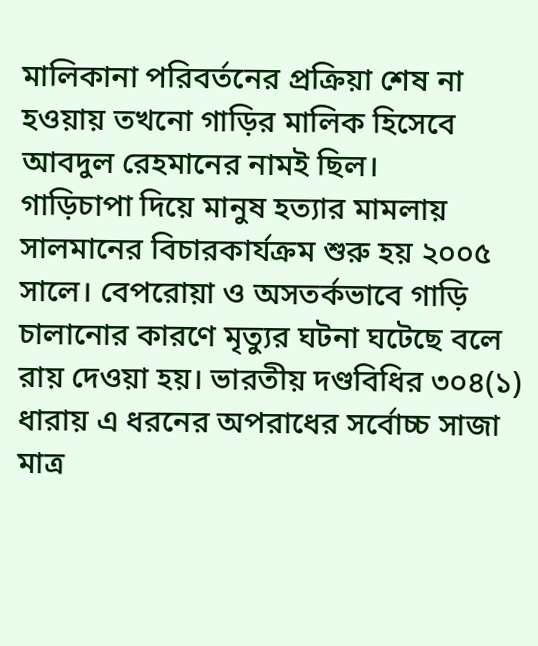মালিকানা পরিবর্তনের প্রক্রিয়া শেষ না হওয়ায় তখনো গাড়ির মালিক হিসেবে আবদুল রেহমানের নামই ছিল।
গাড়িচাপা দিয়ে মানুষ হত্যার মামলায় সালমানের বিচারকার্যক্রম শুরু হয় ২০০৫ সালে। বেপরোয়া ও অসতর্কভাবে গাড়ি চালানোর কারণে মৃত্যুর ঘটনা ঘটেছে বলে রায় দেওয়া হয়। ভারতীয় দণ্ডবিধির ৩০৪(১) ধারায় এ ধরনের অপরাধের সর্বোচ্চ সাজা মাত্র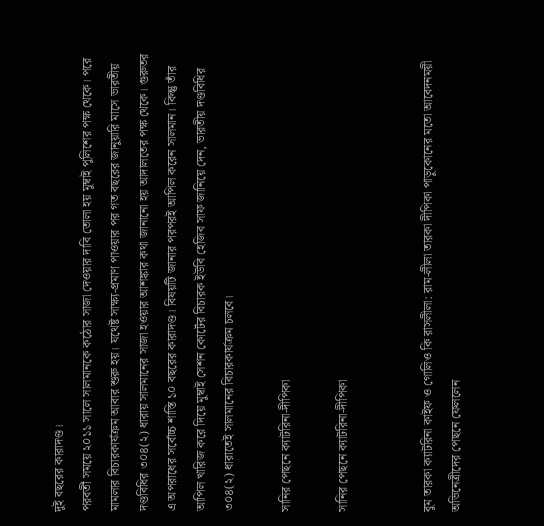দুই বছরের কারাদণ্ড।
পরবর্তী সময়ে ২০১১ সালে সালমানকে কঠোর সাজা দেওয়ার দাবি তোলা হয় মুম্বাই পুলিশের পক্ষ থেকে। পরে মামলার বিচারকার্যক্রম আবার শুরু হয়। যথেষ্ট সাক্ষ্য-প্রমাণ পাওয়ার পর গত বছরের জানুয়ারি মাসে ভারতীয় দণ্ডবিধির ৩০৪(২) ধারায় সালমানের সাজা হওয়ার আশঙ্কার কথা জানানো হয় আদালতের পক্ষ থেকে। গুরুতর এ অপরাধের সর্বোচ্চ শাস্তি ১০ বছরের কারাদণ্ড। বিষয়টি জানার পরপরই আপিল করেন সালমান। কিন্তু তাঁর আপিল খারিজ করে দিয়ে মুম্বাই সেশন কোর্টের বিচারক ইউবি হেজিব সাফ জানিয়ে দেন, ভারতীয় দণ্ডবিধির ৩০৪(২) ধারাতেই সালমানের বিচারকার্যক্রম চলবে।

সানির পেছনে ক্যাটরিনা-দীপিকা

সানির পেছনে ক্যাটরিনা-দীপিকা


বুম তারকা ক্যাটরিনা কাইফ ও গোলিও কি রাসলীলা: রাম-লীলা তারকা দীপিকা পাড়ুকোনের মতো আবেদনময়ী অভিনেত্রীদের পেছনে ফেললেন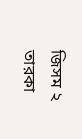জিসম ২ তারকা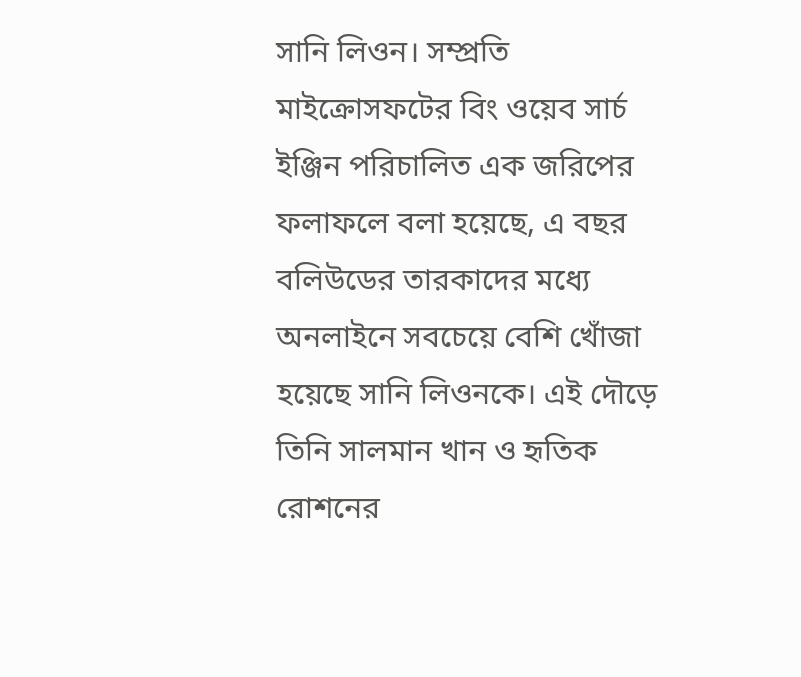সানি লিওন। সম্প্রতি মাইক্রোসফটের বিং ওয়েব সার্চ ইঞ্জিন পরিচালিত এক জরিপের ফলাফলে বলা হয়েছে, এ বছর বলিউডের তারকাদের মধ্যে অনলাইনে সবচেয়ে বেশি খোঁজা হয়েছে সানি লিওনকে। এই দৌড়ে তিনি সালমান খান ও হৃতিক রোশনের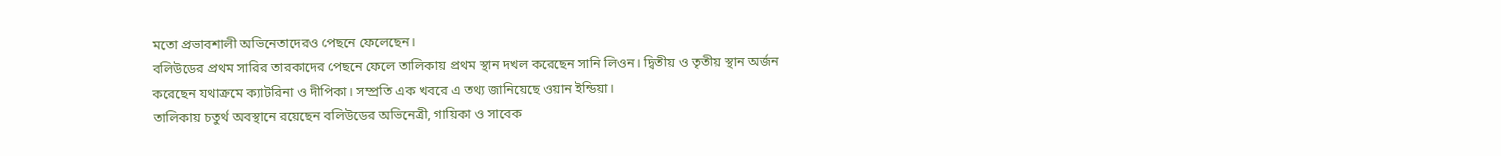মতো প্রভাবশালী অভিনেতাদেরও পেছনে ফেলেছেন।
বলিউডের প্রথম সারির তারকাদের পেছনে ফেলে তালিকায় প্রথম স্থান দখল করেছেন সানি লিওন। দ্বিতীয় ও তৃতীয় স্থান অর্জন করেছেন যথাক্রমে ক্যাটরিনা ও দীপিকা। সম্প্রতি এক খবরে এ তথ্য জানিয়েছে ওয়ান ইন্ডিয়া।
তালিকায় চতুর্থ অবস্থানে রয়েছেন বলিউডের অভিনেত্রী, গায়িকা ও সাবেক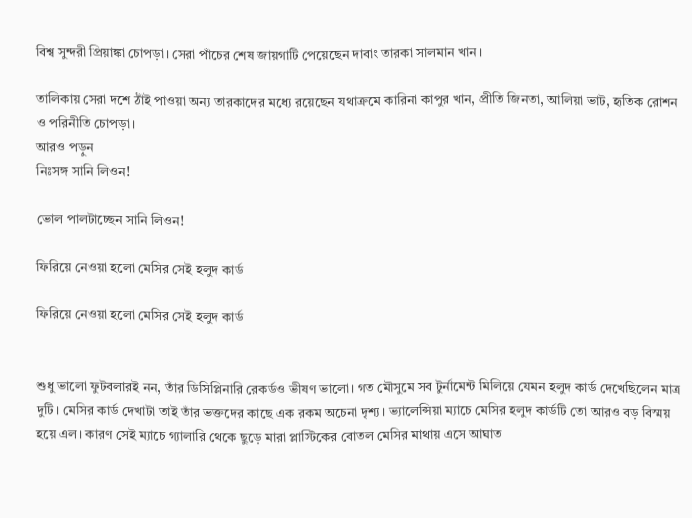বিশ্ব সুন্দরী প্রিয়াঙ্কা চোপড়া। সেরা পাঁচের শেষ জায়গাটি পেয়েছেন দাবাং তারকা সালমান খান।

তালিকায় সেরা দশে ঠাঁই পাওয়া অন্য তারকাদের মধ্যে রয়েছেন যথাক্রমে কারিনা কাপুর খান, প্রীতি জিনতা, আলিয়া ভাট, হৃতিক রোশন ও পরিনীতি চোপড়া।
আরও পড়ুন
নিঃসঙ্গ সানি লিওন!

ভোল পালটাচ্ছেন সানি লিওন!

ফিরিয়ে নেওয়া হলো মেসির সেই হলুদ কার্ড

ফিরিয়ে নেওয়া হলো মেসির সেই হলুদ কার্ড


শুধু ভালো ফুটবলারই নন, তাঁর ডিসিপ্লিনারি রেকর্ডও ভীষণ ভালো। গত মৌসুমে সব টুর্নামেন্ট মিলিয়ে যেমন হলুদ কার্ড দেখেছিলেন মাত্র দুটি। মেসির কার্ড দেখাটা তাই তাঁর ভক্তদের কাছে এক রকম অচেনা দৃশ্য। ভ্যালেন্সিয়া ম্যাচে মেসির হলুদ কার্ডটি তো আরও বড় বিস্ময় হয়ে এল। কারণ সেই ম্যাচে গ্যালারি থেকে ছুড়ে মারা প্লাস্টিকের বোতল মেসির মাথায় এসে আঘাত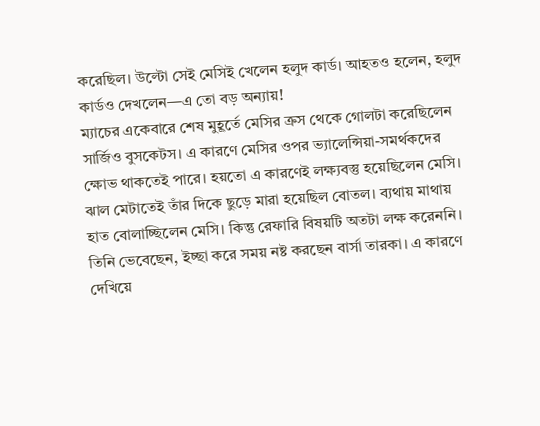করেছিল। উল্টো সেই মেসিই খেলেন হলুদ কার্ড। আহতও হলেন, হলুদ কার্ডও দেখলেন—এ তো বড় অন্যায়!
ম্যাচের একেবারে শেষ মুহূর্তে মেসির ক্রস থেকে গোলটা করেছিলেন সার্জিও বুসকেটস। এ কারণে মেসির ওপর ভ্যালেন্সিয়া-সমর্থকদের ক্ষোভ থাকতেই পারে। হয়তো এ কারণেই লক্ষ্যবস্তু হয়েছিলেন মেসি। ঝাল মেটাতেই তাঁর দিকে ছুড়ে মারা হয়েছিল বোতল। ব্যথায় মাথায় হাত বোলাচ্ছিলেন মেসি। কিন্তু রেফারি বিষয়টি অতটা লক্ষ করেননি। তিনি ভেবেছেন, ইচ্ছা করে সময় নষ্ট করছেন বার্সা তারকা। এ কারণে দেখিয়ে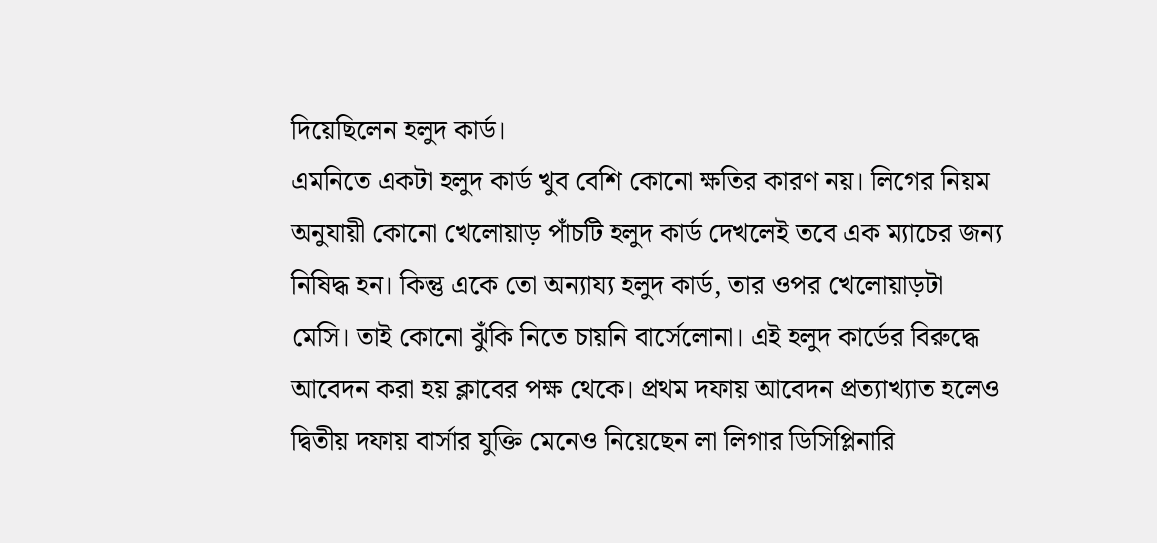দিয়েছিলেন হলুদ কার্ড।
এমনিতে একটা হলুদ কার্ড খুব বেশি কোনো ক্ষতির কারণ নয়। লিগের নিয়ম অনুযায়ী কোনো খেলোয়াড় পাঁচটি হলুদ কার্ড দেখলেই তবে এক ম্যাচের জন্য নিষিদ্ধ হন। কিন্তু একে তো অন্যায্য হলুদ কার্ড, তার ওপর খেলোয়াড়টা মেসি। তাই কোনো ঝুঁকি নিতে চায়নি বার্সেলোনা। এই হলুদ কার্ডের বিরুদ্ধে আবেদন করা হয় ক্লাবের পক্ষ থেকে। প্রথম দফায় আবেদন প্রত্যাখ্যাত হলেও দ্বিতীয় দফায় বার্সার যুক্তি মেনেও নিয়েছেন লা লিগার ডিসিপ্লিনারি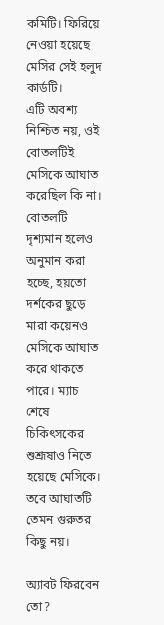কমিটি। ফিরিয়ে নেওয়া হয়েছে মেসির সেই হলুদ কার্ডটি।
এটি অবশ্য নিশ্চিত নয়, ওই বোতলটিই মেসিকে আঘাত করেছিল কি না। বোতলটি দৃশ্যমান হলেও অনুমান করা হচ্ছে, হয়তো দর্শকের ছুড়ে মারা কয়েনও মেসিকে আঘাত করে থাকতে পারে। ম্যাচ শেষে চিকিৎসকের শুশ্রূষাও নিতে হয়েছে মেসিকে। তবে আঘাতটি তেমন গুরুতর কিছু নয়।

অ্যাবট ফিরবেন তো?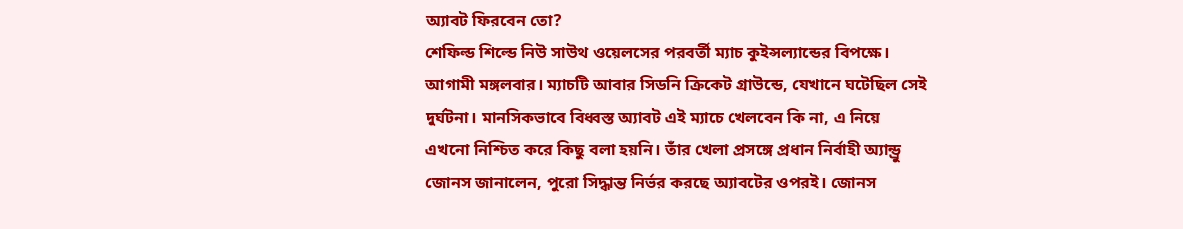অ্যাবট ফিরবেন তো?
শেফিল্ড শিল্ডে নিউ সাউথ ওয়েলসের পরবর্তী ম্যাচ কুইন্সল্যান্ডের বিপক্ষে। আগামী মঙ্গলবার। ম্যাচটি আবার সিডনি ক্রিকেট গ্রাউন্ডে, যেখানে ঘটেছিল সেই দুর্ঘটনা। মানসিকভাবে বিধ্বস্ত অ্যাবট এই ম্যাচে খেলবেন কি না, এ নিয়ে এখনো নিশ্চিত করে কিছু বলা হয়নি। তাঁর খেলা প্রসঙ্গে প্রধান নির্বাহী অ্যান্ড্রু জোনস জানালেন, পুরো সিদ্ধান্ত নির্ভর করছে অ্যাবটের ওপরই। জোনস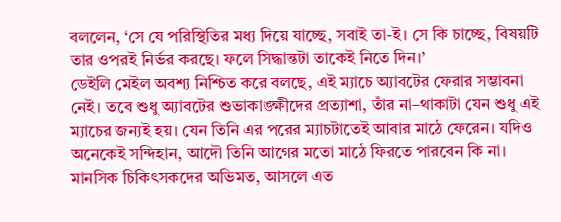বললেন, ‘সে যে পরিস্থিতির মধ্য দিয়ে যাচ্ছে, সবাই তা-ই। সে কি চাচ্ছে, বিষয়টি তার ওপরই নির্ভর করছে। ফলে সিদ্ধান্তটা তাকেই নিতে দিন।’
ডেইলি মেইল অবশ্য নিশ্চিত করে বলছে, এই ম্যাচে অ্যাবটের ফেরার সম্ভাবনা নেই। তবে শুধু অ্যাবটের শুভাকাঙ্ক্ষীদের প্রত্যাশা, তাঁর না–থাকাটা যেন শুধু এই ম্যাচের জন্যই হয়। যেন তিনি এর পরের ম্যাচটাতেই আবার মাঠে ফেরেন। যদিও অনেকেই সন্দিহান, আদৌ তিনি আগের মতো মাঠে ফিরতে পারবেন কি না। মানসিক চিকিৎসকদের অভিমত, আসলে এত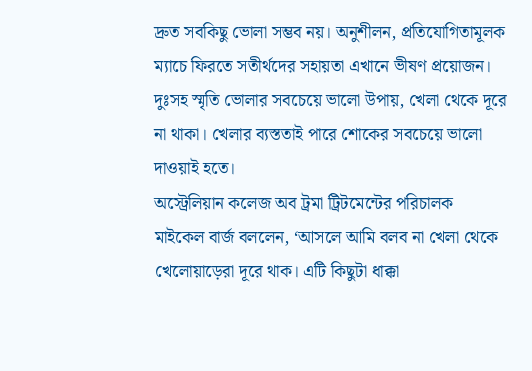দ্রুত সবকিছু ভোলা সম্ভব নয়। অনুশীলন, প্রতিযোগিতামূলক ম্যাচে ফিরতে সতীর্থদের সহায়তা এখানে ভীষণ প্রয়োজন। দুঃসহ স্মৃতি ভোলার সবচেয়ে ভালো উপায়, খেলা থেকে দূরে না থাকা। খেলার ব্যস্ততাই পারে শোকের সবচেয়ে ভালো দাওয়াই হতে।
অস্ট্রেলিয়ান কলেজ অব ট্রমা ট্রিটমেন্টের পরিচালক মাইকেল বার্জ বললেন, ‘আসলে আমি বলব না খেলা থেকে খেলোয়াড়েরা দূরে থাক। এটি কিছুটা ধাক্কা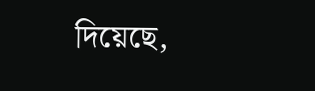দিয়েছে,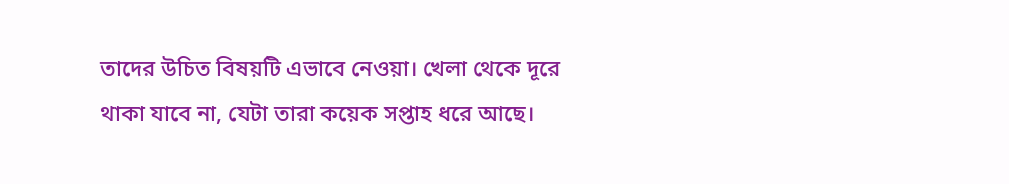তাদের উচিত বিষয়টি এভাবে নেওয়া। খেলা থেকে দূরে থাকা যাবে না, যেটা তারা কয়েক সপ্তাহ ধরে আছে।